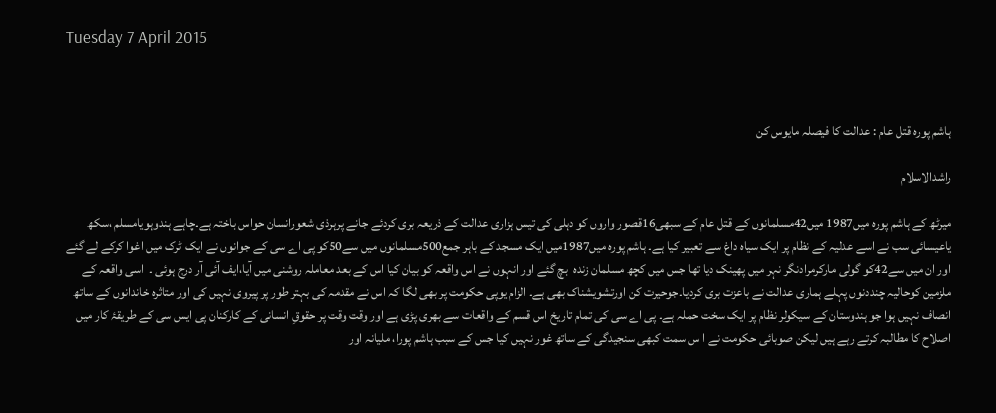Tuesday 7 April 2015



ہاشم پورہ قتل عام : عدالت کا فیصلہ مایوس کن

راشدالاسلام

میرٹھ کے ہاشم پورہ میں1987 میں42مسلمانوں کے قتل عام کے سبھی16قصور واروں کو دہلی کی تیس ہزاری عدالت کے ذریعہ بری کردئے جانے پرہرذی شعورانسان حواس باختہ ہے۔چاہے ہندوہویامسلم ،سکھ یاعیسائی سب نے اسے عدلیہ کے نظام پر ایک سیاہ داغ سے تعبیر کیا ہے۔ ہاشم پورہ میں1987میں ایک مسجد کے باہر جمع500مسلمانوں میں سے50کو پی اے سی کے جوانوں نے ایک ٹرک میں اغوا کرکے لے گئے اور ان میں سے42کو گولی مارکرمرادنگر نہر میں پھینک دیا تھا جس میں کچھ مسلمان زندہ  بچ گئے اور انہوں نے اس واقعہ کو بیان کیا اس کے بعد معاملہ روشنی میں آیا،ایف آئی آر درج ہوئی ۔  اسی واقعہ کے ملزمین کوحالیہ چنددنوں پہلے ہماری عدالت نے باعزت بری کردیا۔جوحیرت کن اورتشویشناک بھی ہے۔ الزام یوپی حکومت پر بھی لگا کہ اس نے مقدمہ کی بہتر طور پر پیروی نہیں کی اور متاثرہ خاندانوں کے ساتھ انصاف نہیں ہوا جو ہندوستان کے سیکولر نظام پر ایک سخت حملہ ہے۔ پی اے سی کی تمام تاریخ اس قسم کے واقعات سے بھری پڑی ہے اور وقت وقت پر حقوقِ انسانی کے کارکنان پی ایس سی کے طریقۂ کار میں اصلاح کا مطالبہ کرتے رہے ہیں لیکن صوبائی حکومت نے ا س سمت کبھی سنجیدگی کے ساتھ غور نہیں کیا جس کے سبب ہاشم پورا، ملیانہ اور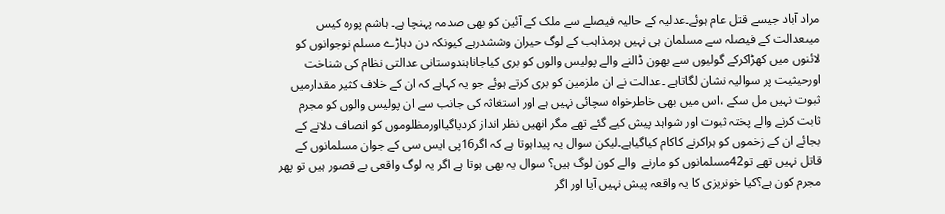مراد آباد جیسے قتل عام ہوئے۔عدلیہ کے حالیہ فیصلے سے ملک کے آئین کو بھی صدمہ پہنچا ہے۔ ہاشم پورہ کیس میںعدالت کے فیصلہ سے مسلمان ہی نہیں ہرمذاہب کے لوگ حیران وششدرہے کیونکہ دن دہاڑے مسلم نوجوانوں کو لائنوں میں کھڑاکرکے گولیوں سے بھون ڈالنے والے پولیس والوں کو بری کیاجاناہندوستانی عدالتی نظام کی شناخت اورحیثیت پر سوالیہ نشان لگاتاہے ۔عدالت نے ان ملزمین کو بری کرتے ہوئے جو یہ کہاہے کہ ان کے خلاف کثیر مقدارمیں ثبوت نہیں مل سکے ،اس میں بھی خاطرخواہ سچائی نہیں ہے اور استغاثہ کی جانب سے ان پولیس والوں کو مجرم ثابت کرنے والے پختہ ثبوت اور شواہد پیش کیے گئے تھے مگر انھیں نظر انداز کردیاگیااورمظلوموں کو انصاف دلانے کے بجائے ان کے زخموں کو ہراکرنے کاکام کیاگیاہے۔لیکن سوال یہ پیداہوتا ہے کہ اگر16پی ایس سی کے جوان مسلمانوں کے قاتل نہیں تھے تو42مسلمانوں کو مارنے  والے کون لوگ ہیں؟ سوال یہ بھی ہوتا ہے اگر یہ لوگ واقعی بے قصور ہیں تو پھر مجرم کون ہے؟کیا خونریزی کا یہ واقعہ پیش نہیں آیا اور اگر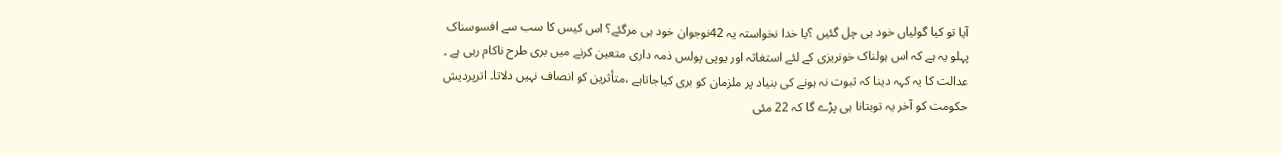آیا تو کیا گولیاں خود ہی چل گئیں ؟یا خدا نخواستہ یہ 42نوجوان خود ہی مرگئے؟ اس کیس کا سب سے افسوسناک پہلو یہ ہے کہ اس ہولناک خونریزی کے لئے استغاثہ اور یوپی پولس ذمہ داری متعین کرنے میں بری طرح ناکام رہی ہے ۔ عدالت کا یہ کہہ دینا کہ ثبوت نہ ہونے کی بنیاد پر ملزمان کو بری کیاجاتاہے ،متأثرین کو انصاف نہیں دلاتا۔ اترپردیش حکومت کو آخر یہ توبتانا ہی پڑے گا کہ 22 مئی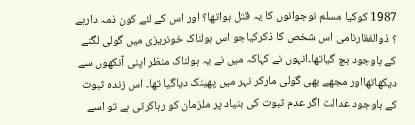1987 کوکیا مسلم نوجوانوں کا یہ قتل ہواتھا؟ اور اس کے لئے کون ذمہ دارہے ؟ ذوالفقارنامی اس شخص کا ذکرکیاجو اس ہولناک خونریزی میں گولی لگنے کے باوجود بچ گیاتھا۔انہوں نے کہاکہ میں نے یہ ہولناک منظر اپنی آنکھوں سے دیکھاتھااور مجھے بھی گولی مارکر نہر میں پھینک دیاگیا تھا۔ اس زندہ ثبوت کے باوجود عدالت اگر عدم ثبوت کی بنیاد پر ملزمان کو رہاکرتی ہے تو اسے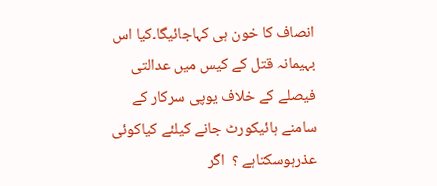انصاف کا خون ہی کہاجائیگا۔کیا اس بہیمانہ قتل کے کیس میں عدالتی فیصلے کے خلاف یوپی سرکار کے سامنے ہائیکورٹ جانے کیلئے کیاکوئی عذرہوسکتاہے ؟  اگر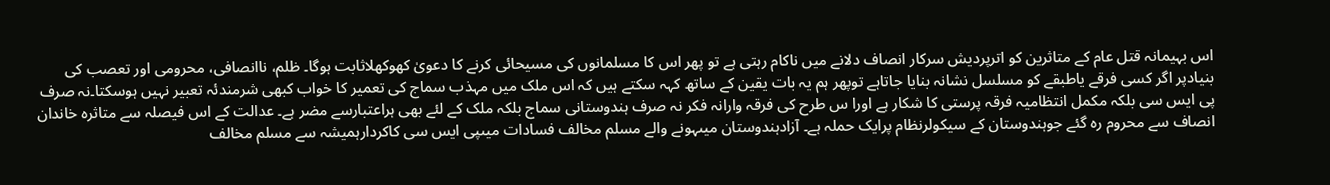اس بہیمانہ قتل عام کے متاثرین کو اترپردیش سرکار انصاف دلانے میں ناکام رہتی ہے تو پھر اس کا مسلمانوں کی مسیحائی کرنے کا دعویٰ کھوکھلاثابت ہوگا۔ ظلم، ناانصافی، محرومی اور تعصب کی بنیادپر اگر کسی فرقے یاطبقے کو مسلسل نشانہ بنایا جاتاہے توپھر ہم یہ بات یقین کے ساتھ کہہ سکتے ہیں کہ اس ملک میں مہذب سماج کی تعمیر کا خواب کبھی شرمندئہ تعبیر نہیں ہوسکتا۔نہ صرف پی ایس سی بلکہ مکمل انتظامیہ فرقہ پرستی کا شکار ہے اورا س طرح کی فرقہ وارانہ فکر نہ صرف ہندوستانی سماج بلکہ ملک کے لئے بھی ہراعتبارسے مضر ہے۔ عدالت کے اس فیصلہ سے متاثرہ خاندان انصاف سے محروم رہ گئے جوہندوستان کے سیکولرنظام پرایک حملہ ہے۔ آزادہندوستان میںہونے والے مسلم مخالف فسادات میںپی ایس سی کاکردارہمیشہ سے مسلم مخالف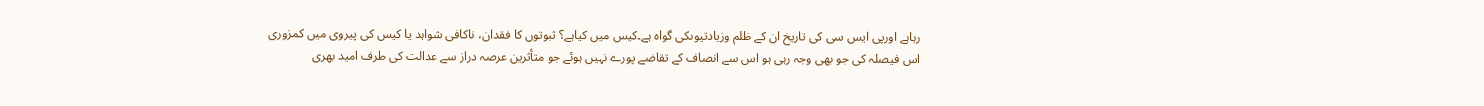رہاہے اورپی ایس سی کی تاریخ ان کے ظلم وزیادتیوںکی گواہ ہے۔کیس میں کیاہے؟ ثبوتوں کا فقدان، ناکافی شواہد یا کیس کی پیروی میں کمزوری اس فیصلہ کی جو بھی وجہ رہی ہو اس سے انصاف کے تقاضے پورے نہیں ہوئے جو متأثرین عرصہ دراز سے عدالت کی طرف امید بھری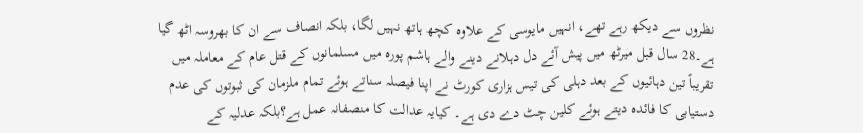نظروں سے دیکھ رہے تھے، انہیں مایوسی کے علاوہ کچھ ہاتھ نہیں لگا، بلکہ انصاف سے ان کا بھروسہ اٹھ گیا ہے۔28 سال قبل میرٹھ میں پیش آئے دل دہلانے دینے والے ہاشم پورہ میں مسلمانوں کے قتل عام کے معاملہ میں تقریباً تین دہائیوں کے بعد دہلی کی تیس ہزاری کورٹ نے اپنا فیصلہ سناتے ہوئے تمام ملزمان کی ثبوتوں کی عدم دستیابی کا فائدہ دیتے ہوئے کلین چٹ دے دی ہے۔ کیایہ عدالت کا منصفانہ عمل ہے؟بلکہ عدلیہ کے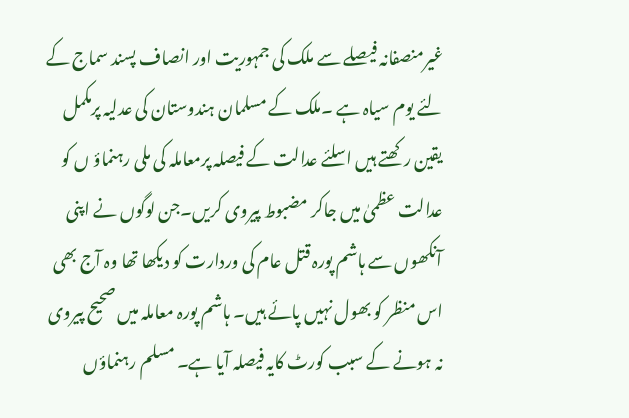غیرمنصفانہ فیصلے سے ملک کی جمہوریت اور انصاف پسند سماج کے لئے یوم سیاہ ہے ۔ملک کے مسلمان ہندوستان کی عدلیہ پرمکمل یقین رکھتے ہیں اسلئے عدالت کے فیصلہ پرمعاملہ کی ملی رہنماؤ ں کو عدالت عظمیٰ میں جاکر مضبوط پیروی کریں۔جن لوگوں نے اپنی آنکھوں سے ہاشم پورہ قتل عام کی وردارت کو دیکھا تھا وہ آج بھی اس منظر کو بھول نہیں پائے ہیں۔ ہاشم پورہ معاملہ میں صحیح پیروی نہ ہونے کے سبب کورٹ کایہ فیصلہ آیا ہے۔ مسلم رہنماؤں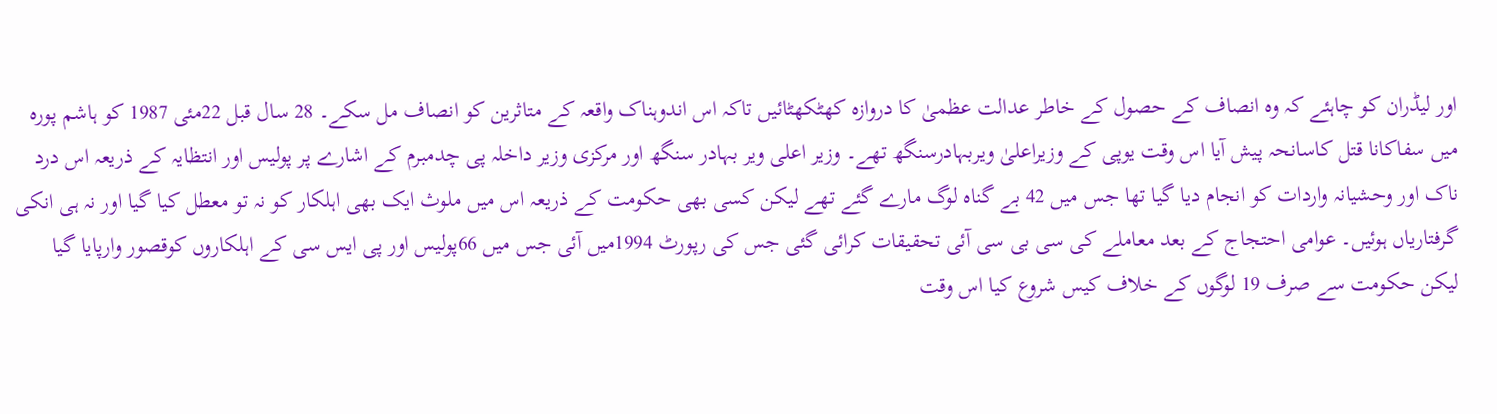اور لیڈران کو چاہئے کہ وہ انصاف کے حصول کے خاطر عدالت عظمیٰ کا دروازہ کھٹکھٹائیں تاکہ اس اندوہناک واقعہ کے متاثرین کو انصاف مل سکے۔ 28 سال قبل 22مئی 1987 کو ہاشم پورہ میں سفاکانا قتل کاسانحہ پیش آیا اس وقت یوپی کے وزیراعلیٰ ویربہادرسنگھ تھے۔ وزیر اعلی ویر بہادر سنگھ اور مرکزی وزیر داخلہ پی چدمبرم کے اشارے پر پولیس اور انتظایہ کے ذریعہ اس درد ناک اور وحشیانہ واردات کو انجام دیا گیا تھا جس میں 42 بے گناہ لوگ مارے گئے تھے لیکن کسی بھی حکومت کے ذریعہ اس میں ملوث ایک بھی اہلکار کو نہ تو معطل کیا گیا اور نہ ہی انکی گرفتاریاں ہوئیں۔ عوامی احتجاج کے بعد معاملے کی سی بی سی آئی تحقیقات کرائی گئی جس کی رپورٹ 1994میں آئی جس میں 66پولیس اور پی ایس سی کے اہلکاروں کوقصور وارپایا گیا لیکن حکومت سے صرف 19 لوگوں کے خلاف کیس شروع کیا اس وقت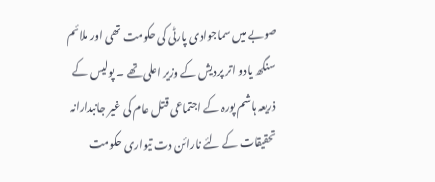صوبے میں سماجوادی پارٹی کی حکومت تھی اور ملائم سنگھ یادو اتر پردیش کے وزیر اعلی تھے ۔ پولیس کے ذریعہ ہاشم پورہ کے اجتماعی قتل عام کی غیر جانبدارانہ تحقیقات کے لئے نارائن دت تیواری حکومت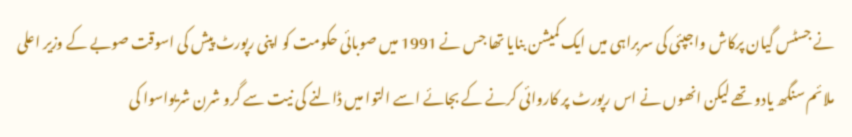نے جسٹس گیان پرکاش واجپئی کی سربراہی میں ایک کمیشن بنایا تھا جس نے 1991 میں صوبائی حکومت کو اپنی رپورٹ پیش کی اسوقت صوبے کے وزیر اعلی ملائم سنگھ یادو تھے لیکن انھوں نے اس رپورٹ پر کاروائی کرنے کے بجائے اسے التوا میں ڈالنے کی نیت سے گرو شرن شریواسوا کی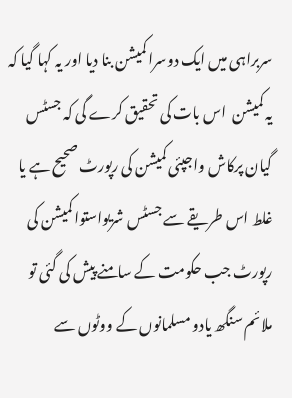سربراہی میں ایک دوسرا کمیشن بنا دیا اور یہ کہا گیا کہ یہ کمیشن  اس بات کی تحقیق کرے گی کہ جسٹس گیان پرکاش واجپئی کمیشن کی رپورٹ صحیح ہے یا غلط اس طریقے سے جسٹس شریواستوا کمیشن کی رپورٹ جب حکومت کے سامنے پیش کی گئی تو ملائم سنگھ یادو مسلمانوں کے ووٹوں سے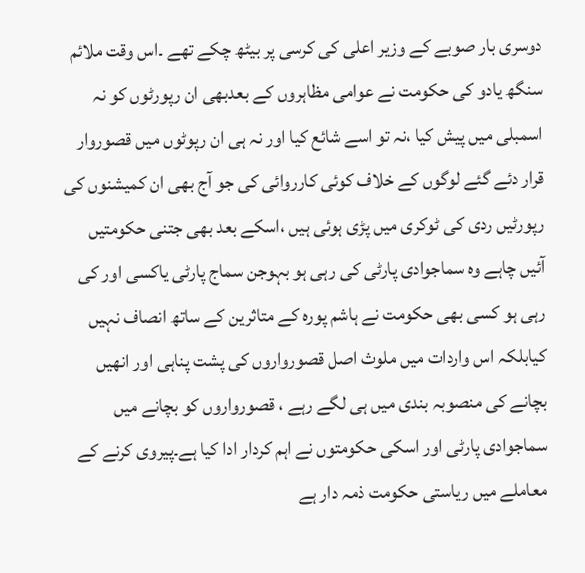دوسری بار صوبے کے وزیر اعلی کی کرسی پر بیٹھ چکے تھے ۔اس وقت ملائم سنگھ یادو کی حکومت نے عوامی مظاہروں کے بعدبھی ان رپورٹوں کو نہ اسمبلی میں پیش کیا ،نہ تو اسے شائع کیا اور نہ ہی ان رپوٹوں میں قصوروار قرار دئے گئے لوگوں کے خلاف کوئی کارروائی کی جو آج بھی ان کمیشنوں کی رپورٹیں ردی کی ٹوکری میں پڑی ہوئی ہیں ،اسکے بعد بھی جتنی حکومتیں آئیں چاہے وہ سماجوادی پارٹی کی رہی ہو بہوجن سماج پارٹی یاکسی اور کی رہی ہو کسی بھی حکومت نے ہاشم پورہ کے متاثرین کے ساتھ انصاف نہیں کیابلکہ اس واردات میں ملوث اصل قصورواروں کی پشت پناہی اور انھیں بچانے کی منصوبہ بندی میں ہی لگے رہے ، قصورواروں کو بچانے میں سماجوادی پارٹی اور اسکی حکومتوں نے اہم کردار ادا کیا ہے۔پیروی کرنے کے معاملے میں ریاستی حکومت ذمہ دار ہے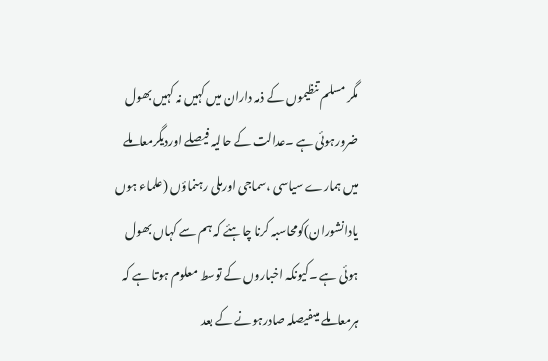مگر مسلم تنظیموں کے ذمہ داران میں کہیں نہ کہیں بھول ضرورہوئی ہے ۔عدالت کے حالیہ فیصلے اوردیگرمعاملے میں ہمارے سیاسی ،سماجی اورملی رہنماؤں (علماء ہوں یادانشوران)کومحاسبہ کرنا چاہئے کہ ہم سے کہاں بھول ہوئی ہے ۔کیونکہ اخباروں کے توسط معلوم ہوتا ہے کہ ہرمعاملے میںفیصلہ صادرہونے کے بعد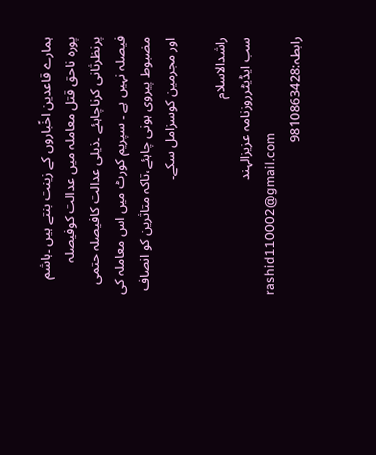ہمارے قاعدین اخًباروں کے زینت بنتے ہیں ۔ہاشم پورہ ناحق قتل معاملہ میں عدالت کوفیصلہ پرنظرثانی کرناچاہئے ۔ذیلی عدالت کافیصلہ حتمی فیصلہ نہیں ہے ۔ سپریم کورٹ میں اس معاملہ کی مضبوط پیروی ہونی چاہئے،تاکہ متاثرین کو انصاف اور مجرمین کوسزامل سکے۔

راشدالاسلام
سب ایڈیٹرروزنامہ عزیزالہند
rashid110002@gmail.com
رابطہ:9810863428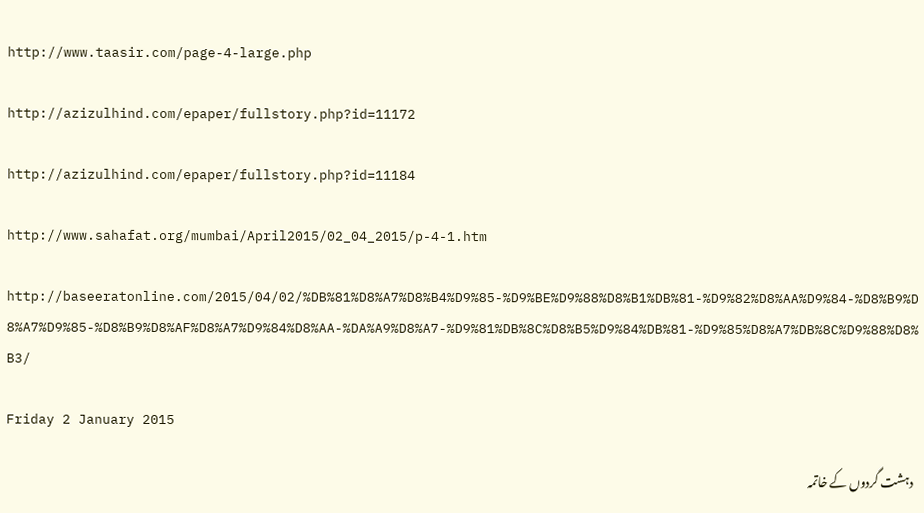http://www.taasir.com/page-4-large.php

http://azizulhind.com/epaper/fullstory.php?id=11172

http://azizulhind.com/epaper/fullstory.php?id=11184

http://www.sahafat.org/mumbai/April2015/02_04_2015/p-4-1.htm

http://baseeratonline.com/2015/04/02/%DB%81%D8%A7%D8%B4%D9%85-%D9%BE%D9%88%D8%B1%DB%81-%D9%82%D8%AA%D9%84-%D8%B9%D8%A7%D9%85-%D8%B9%D8%AF%D8%A7%D9%84%D8%AA-%DA%A9%D8%A7-%D9%81%DB%8C%D8%B5%D9%84%DB%81-%D9%85%D8%A7%DB%8C%D9%88%D8%B3/

Friday 2 January 2015

  دہشت گردوں کے خاتمہ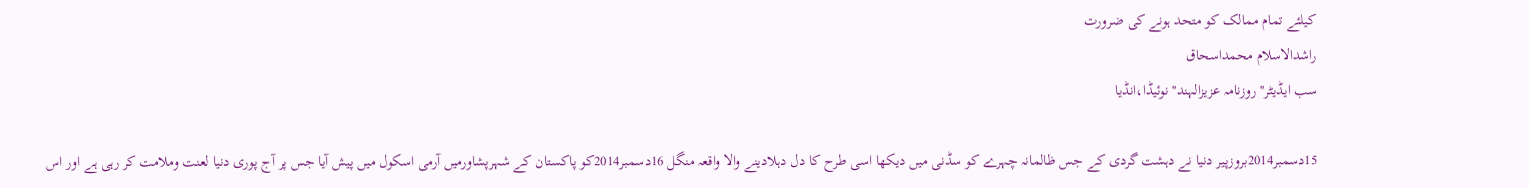کیلئے تمام ممالک کو متحد ہونے کی ضرورت
راشدالاسلام محمداسحاق
سب ایڈیٹر''روزنامہ عزیزالہند'' نوئیڈا،انڈیا

15دسمبر2014بروزپیر دنیا نے دہشت گردی کے جس ظالمانہ چہرے کو سڈنی میں دیکھا اسی طرح کا دل دہلادینے والا واقعہ منگل 16دسمبر2014کو پاکستان کے شہرپشاورمیں آرمی اسکول میں پیش آیا جس پر آج پوری دنیا لعنت وملامت کر رہی ہے اور اس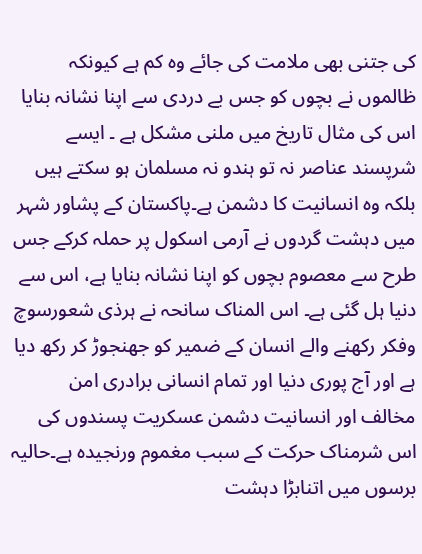کی جتنی بھی ملامت کی جائے وہ کم ہے کیونکہ ظالموں نے بچوں کو جس بے دردی سے اپنا نشانہ بنایا اس کی مثال تاریخ میں ملنی مشکل ہے ۔ ایسے شرپسند عناصر نہ تو ہندو نہ مسلمان ہو سکتے ہیں بلکہ وہ انسانیت کا دشمن ہے۔پاکستان کے پشاور شہر میں دہشت گردوں نے آرمی اسکول پر حملہ کرکے جس طرح سے معصوم بچوں کو اپنا نشانہ بنایا ہے، اس سے دنیا ہل گئی ہے۔ اس المناک سانحہ نے ہرذی شعورسوچ وفکر رکھنے والے انسان کے ضمیر کو جھنجوڑ کر رکھ دیا ہے اور آج پوری دنیا اور تمام انسانی برادری امن مخالف اور انسانیت دشمن عسکریت پسندوں کی اس شرمناک حرکت کے سبب مغموم ورنجیدہ ہے۔حالیہ برسوں میں اتنابڑا دہشت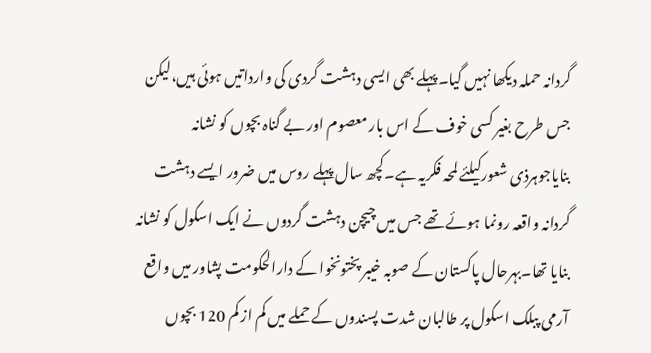گردانہ حملہ دیکھا نہیں گیا۔پہلے بھی ایسی دہشت گردی کی وارداتیں ہوئی ہیں،لیکن جس طرح بغیر کسی خوف کے اس بار معصوم اور بے گناہ بچوں کو نشانہ بنایاجوہرذی شعورکیلئے لمحہ فکریہ ہے۔کچھ سال پہلے روس میں ضرور ایسے دہشت گردانہ واقعہ رونما ہوئے تھے جس میں چیچن دہشت گردوں نے ایک اسکول کو نشانہ بنایا تھا۔بہرحال پاکستان کے صوبہ خیبر پختونخوا کے دارالحکومت پشاور میں واقع آرمی پبلک اسکول پر طالبان شدت پسندوں کے حملے میں کم از کم 120 بچوں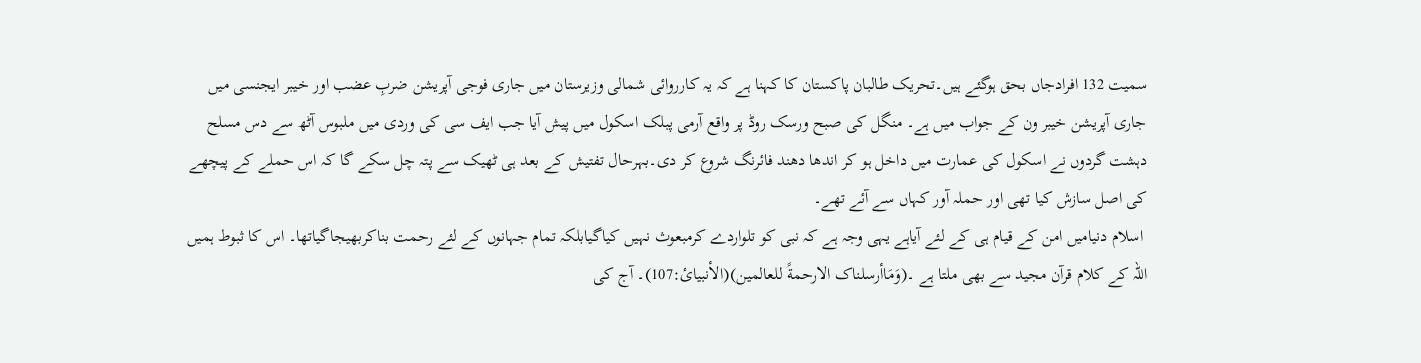سمیت 132 افرادجاں بحق ہوگئے ہیں۔تحریک طالبان پاکستان کا کہنا ہے کہ یہ کارروائی شمالی وزیرستان میں جاری فوجی آپریشن ضربِ عضب اور خیبر ایجنسی میں جاری آپریشن خیبر ون کے جواب میں ہے۔ منگل کی صبح ورسک روڈ پر واقع آرمی پبلک اسکول میں پیش آیا جب ایف سی کی وردی میں ملبوس آٹھ سے دس مسلح دہشت گردوں نے اسکول کی عمارت میں داخل ہو کر اندھا دھند فائرنگ شروع کر دی۔بہرحال تفتیش کے بعد ہی ٹھیک سے پتہ چل سکے گا کہ اس حملے کے پیچھے کی اصل سازش کیا تھی اور حملہ آور کہاں سے آئے تھے۔
 اسلام دنیامیں امن کے قیام ہی کے لئے آیاہے یہی وجہ ہے کہ نبی کو تلواردے کرمبعوث نہیں کیاگیابلکہ تمام جہانوں کے لئے رحمت بناکربھیجاگیاتھا۔ اس کا ثبوط ہمیں اللہ کے کلام قرآن مجید سے بھی ملتا ہے ۔(وَمَاأرسلناک الارحمةً للعالمین)(الأنبیائ:107)۔ آج کی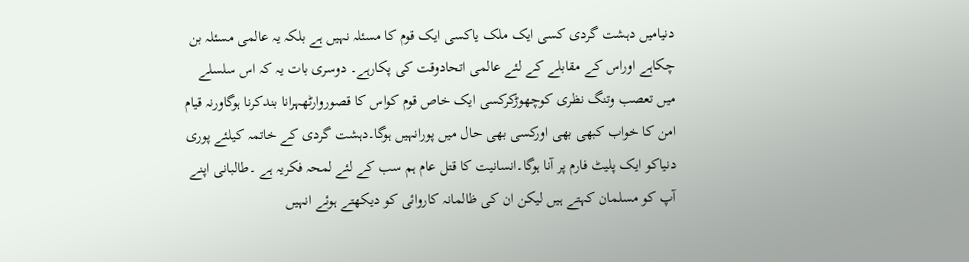دنیامیں دہشت گردی کسی ایک ملک یاکسی ایک قوم کا مسئلہ نہیں ہے بلکہ یہ عالمی مسئلہ بن چکاہے اوراس کے مقابلے کے لئے عالمی اتحادوقت کی پکارہے۔ دوسری بات یہ کہ اس سلسلے میں تعصب وتنگ نظری کوچھوڑکرکسی ایک خاص قوم کواس کا قصوروارٹھہرانا بندکرنا ہوگاورنہ قیام امن کا خواب کبھی بھی اورکسی بھی حال میں پورانہیں ہوگا۔دہشت گردی کے خاتمہ کیلئے پوری دنیاکو ایک پلیٹ فارم پر آنا ہوگا۔انسانیت کا قتل عام ہم سب کے لئے لمحہ فکریہ ہے ۔طالبانی اپنے آپ کو مسلمان کہتے ہیں لیکن ان کی ظالمانہ کاروائی کو دیکھتے ہوئے انہیں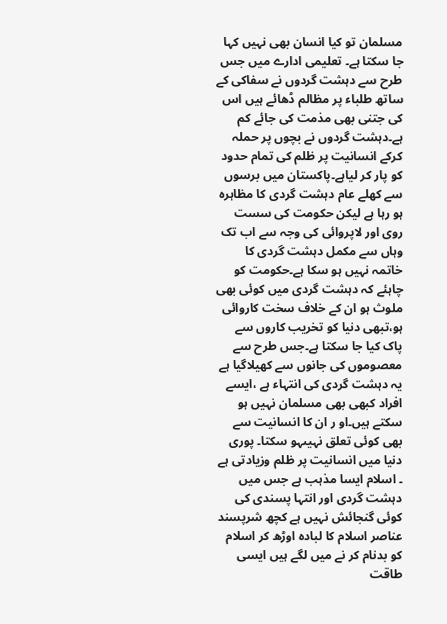مسلمان تو کیا انسان بھی نہیں کہا جا سکتا ہے۔ تعلیمی ادارے میں جس طرح سے دہشت گردوں نے سفاکی کے ساتھ طلباء پر مظالم ڈھائے ہیں اس کی جتنی بھی مذمت کی جائے کم ہے۔دہشت گردوں نے بچوں پر حملہ کرکے انسانیت پر ظلم کی تمام حدود کو پار کر لیاہے۔پاکستان میں برسوں سے کھلے عام دہشت گردی کا مظاہرہ ہو رہا ہے لیکن حکومت کی سست روی اور لاپروائی کی وجہ سے اب تک وہاں سے مکمل دہشت گردی کا خاتمہ نہیں ہو سکا ہے۔حکومت کو چاہئے کہ دہشت گردی میں کوئی بھی ملوث ہو ان کے خلاف سخت کاروائی ہو،تبھی دنیا کو تخریب کاروں سے پاک کیا جا سکتا ہے۔جس طرح سے معصوموں کی جانوں سے کھیلاگیا ہے یہ دہشت گردی کی انتہاء ہے ،ایسے افراد کبھی بھی مسلمان نہیں ہو سکتے ہیں۔او ر ان کا انسانیت سے بھی کوئی تعلق نہیںہو سکتا۔ پوری دنیا میں انسانیت پر ظلم وزیادتی ہے ۔ اسلام ایسا مذہب ہے جس میں  دہشت گردی اور انتہا پسندی کی کوئی گنجائش نہیں ہے کچھ شرپسند عناصر اسلام کا لبادہ اوڑھ کر اسلام کو بدنام کر نے میں لگے ہیں ایسی طاقت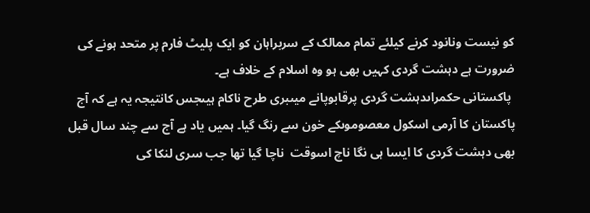کو نیست ونانود کرنے کیلئے تمام ممالک کے سربراہان کو ایک پلیٹ فارم پر متحد ہونے کی ضرورت ہے دہشت گردی کہیں بھی ہو وہ اسلام کے خلاف ہے۔
 پاکستانی حکمراںدہشت گردی پرقابوپانے میںبری طرح ناکام ہیںجس کانتیجہ یہ ہے کہ آج پاکستان کا آرمی اسکول معصوموںکے خون سے رنگ گیا۔ ہمیں یاد ہے آج سے چند سال قبل بھی دہشت گردی کا ایسا ہی نگا ناچ اسوقت  ناچا گیا تھا جب سری لنکا کی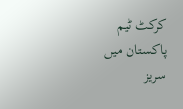کرکٹ ٹیم پاکستان میں سریز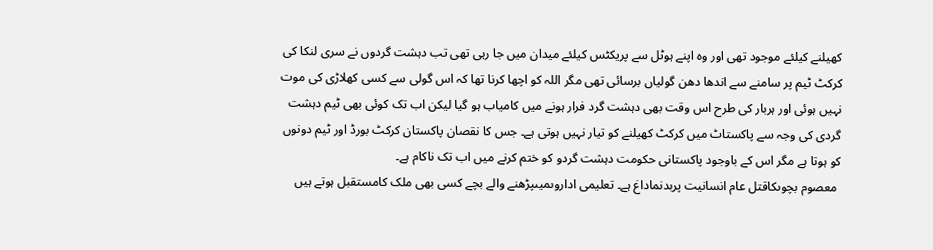کھیلنے کیلئے موجود تھی اور وہ اپنے ہوٹل سے پریکٹس کیلئے میدان میں جا رہی تھی تب دہشت گردوں نے سری لنکا کی کرکٹ ٹیم پر سامنے سے اندھا دھن گولیاں برسائی تھی مگر اللہ کو اچھا کرنا تھا کہ اس گولی سے کسی کھلاڑی کی موت نہیں ہوئی اور ہربار کی طرح اس وقت بھی دہشت گرد فرار ہونے میں کامیاب ہو گیا لیکن اب تک کوئی بھی ٹیم دہشت گردی کی وجہ سے پاکستاٹ میں کرکٹ کھیلنے کو تیار نہیں ہوتی ہے۔ جس کا نقصان پاکستان کرکٹ بورڈ اور ٹیم دونوں کو ہوتا ہے مگر اس کے باوجود پاکستانی حکومت دہشت گردو کو ختم کرنے میں اب تک ناکام ہے۔
 معصوم بچوںکاقتل عام انسانیت پربدنماداغ ہے۔ تعلیمی اداروںمیںپڑھنے والے بچے کسی بھی ملک کامستقبل ہوتے ہیں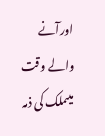اورآنے والے وقت میںملک کی ذمہ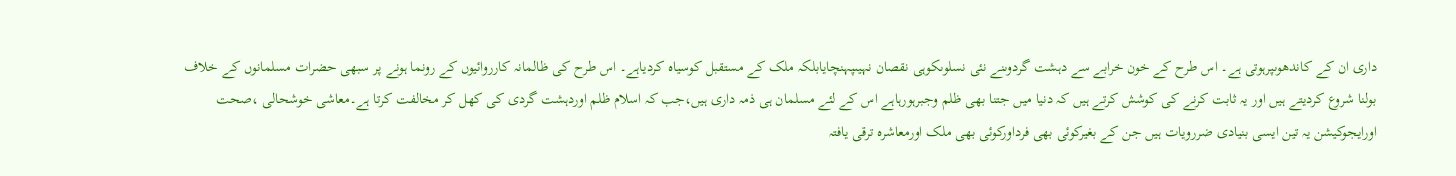داری ان کے کاندھوںپرہوتی ہے۔ اس طرح کے خون خرابے سے دہشت گردوںنے نئی نسلوںکوہی نقصان نہیںپہنچایابلکہ ملک کے مستقبل کوسیاہ کردیاہے۔ اس طرح کی ظالمانہ کارروائیوں کے رونما ہونے پر سبھی حضرات مسلمانوں کے خلاف بولنا شروع کردیتے ہیں اور یہ ثابت کرنے کی کوشش کرتے ہیں کہ دنیا میں جتنا بھی ظلم وجبرہورہاہے اس کے لئے مسلمان ہی ذمہ داری ہیں،جب کہ اسلام ظلم اوردہشت گردی کی کھل کر مخالفت کرتا ہے۔معاشی خوشحالی ،صحت اورایجوکیشن یہ تین ایسی بنیادی ضررویات ہیں جن کے بغیرکوئی بھی فرداورکوئی بھی ملک اورمعاشرہ ترقی یافتہ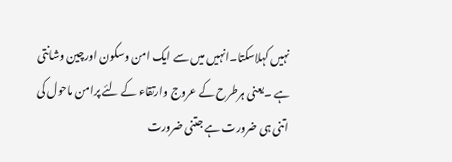نہیں کہلاسکتا۔انہیں میں سے ایک امن وسکون اورچین وشانتی ہے ۔یعنی ہرطرح کے عروج وارتقاء کے لئے پرامن ماحول کی اتنی ہی ضرورت ہے جتنی ضرورت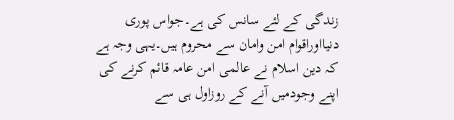زندگی کے لئے سانس کی ہے۔جواس پوری دنیااوراقوام امن وامان سے محروم ہیں۔یہی وجہ ہے کہ دین اسلام نے عالمی امن عامہ قائم کرنے کی اپنے وجودمیں آنے کے روزاول ہی سے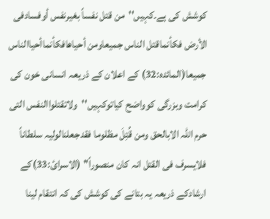کوشش کی ہے۔کہیں''من قتل نفساً بغیرنفس أوفسادفی الأرض فکأنماقتل الناس جمیعاومن أحیاھافکأنماأحیاالناس جمیعا(المائدہ:32) کے اعلان کے ذریعہ انسانی خون کی کرامت وبزرگی کوواضح کیاتوکہیں''ولاتقتلواالنفس التی حرم اللّٰہ الابالحق ومن قُتِلَ مظلوما فقدجعلنالولیہ سلطاناً فلایسرف فی القتل انہ کان منصوراً'' (الاسرائ:33)کے ارشادکے ذریعہ یہ بتانے کی کوشش کی کہ انتقام لینا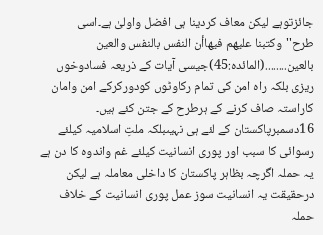جائزتوہے لیکن معاف کردینا ہی افضل واولیٰ ہے۔اسی طرح''وکتبنا علیھم فیھاأن النفس بالنفس والعین بالعین........(المائدہ:45)جیسی آیات کے ذریعہ فسادوخوں ریزی بلکہ راہ امن کی تمام رکاوٹوں کودورکرکے امن وامان کاراستہ صاف کرنے کے ہرطرح کے جتن کئے ہیں۔
16دسمبرپاکستان کے لئے ہی نہیںبلکہ ملتِ اسلامیہ کیلئے رسوائی کا سبب اور پوری انسانیت کیلئے غم واندوہ کا دن ہے یہ حملہ اگرچہ بظاہر پاکستان کا داخلی معاملہ ہے لیکن درحقیقت یہ انسانیت سوز عمل پوری انسانیت کے خلاف حملہ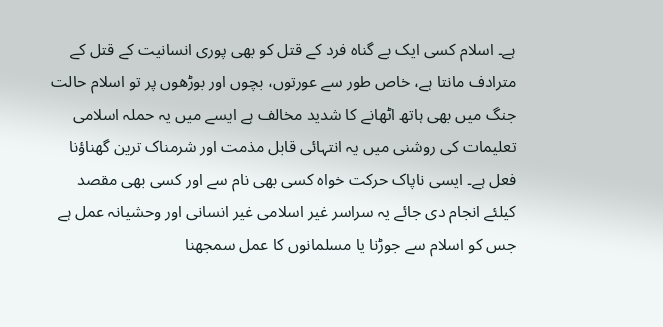ہے۔ اسلام کسی ایک بے گناہ فرد کے قتل کو بھی پوری انسانیت کے قتل کے مترادف مانتا ہے، خاص طور سے عورتوں، بچوں اور بوڑھوں پر تو اسلام حالت جنگ میں بھی ہاتھ اٹھانے کا شدید مخالف ہے ایسے میں یہ حملہ اسلامی تعلیمات کی روشنی میں یہ انتہائی قابل مذمت اور شرمناک ترین گھناؤنا فعل ہے۔ ایسی ناپاک حرکت خواہ کسی بھی نام سے اور کسی بھی مقصد کیلئے انجام دی جائے یہ سراسر غیر اسلامی غیر انسانی اور وحشیانہ عمل ہے جس کو اسلام سے جوڑنا یا مسلمانوں کا عمل سمجھنا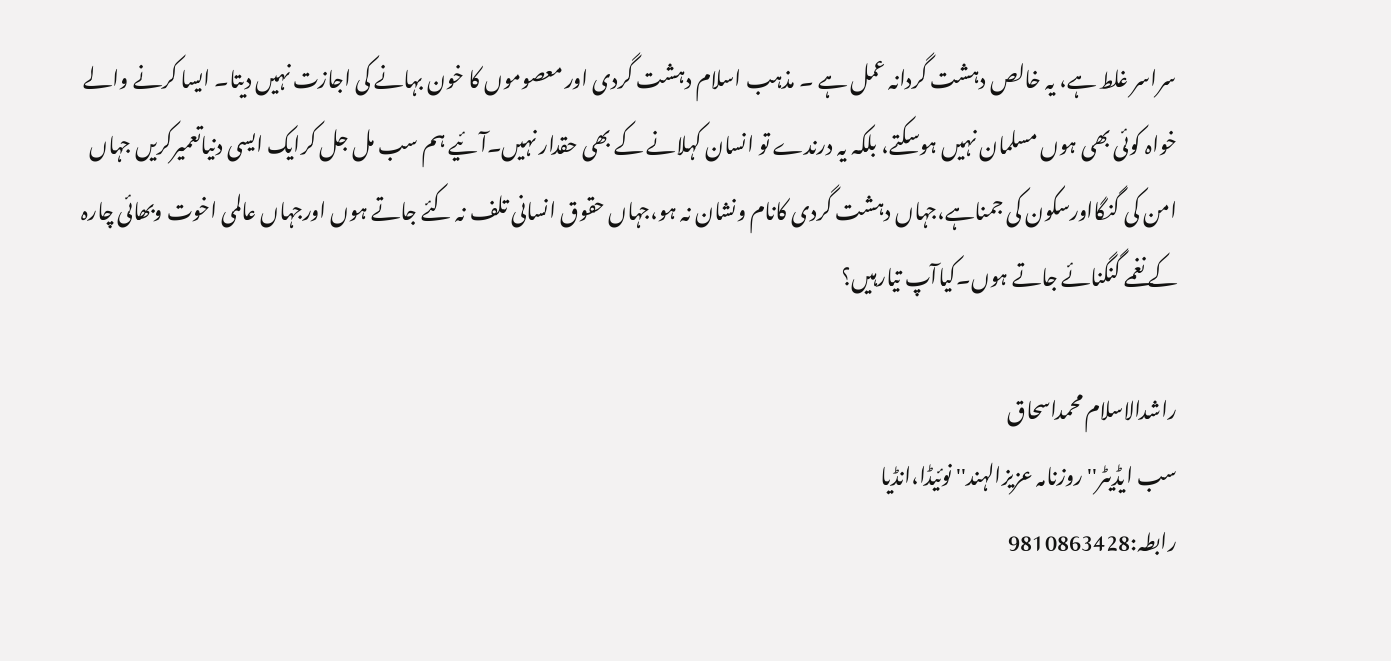سراسر غلط ہے، یہ خالص دہشت گردانہ عمل ہے ۔ مذہب اسلام دہشت گردی اور معصوموں کا خون بہانے کی اجازت نہیں دیتا۔ ایسا کرنے والے خواہ کوئی بھی ہوں مسلمان نہیں ہوسکتے، بلکہ یہ درندے تو انسان کہلانے کے بھی حقدار نہیں۔آئیے ہم سب مل جل کرایک ایسی دنیاتعمیرکریں جہاں امن کی گنگااورسکون کی جمناہے،جہاں دہشت گردی کانام ونشان نہ ہو،جہاں حقوق انسانی تلف نہ کئے جاتے ہوں اورجہاں عالمی اخوت وبھائی چارہ کے نغمے گنگنائے جاتے ہوں۔کیاآپ تیارہیں؟

راشدالاسلام محمداسحاق
سب ایڈیٹر''روزنامہ عزیزالہند'' نوئیڈا،انڈیا
رابطہ:9810863428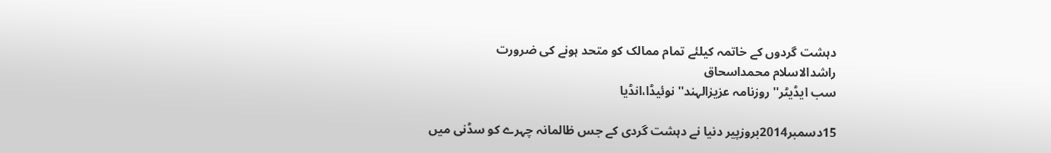دہشت گردوں کے خاتمہ کیلئے تمام ممالک کو متحد ہونے کی ضرورت
راشدالاسلام محمداسحاق
سب ایڈیٹر''روزنامہ عزیزالہند'' نوئیڈا،انڈیا

15دسمبر2014بروزپیر دنیا نے دہشت گردی کے جس ظالمانہ چہرے کو سڈنی میں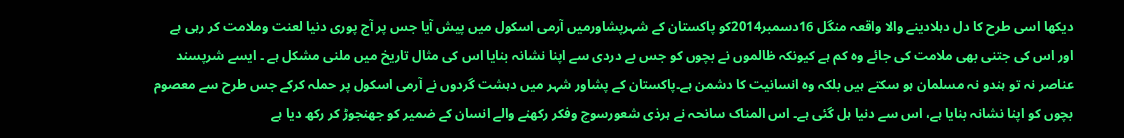دیکھا اسی طرح کا دل دہلادینے والا واقعہ منگل 16دسمبر2014کو پاکستان کے شہرپشاورمیں آرمی اسکول میں پیش آیا جس پر آج پوری دنیا لعنت وملامت کر رہی ہے اور اس کی جتنی بھی ملامت کی جائے وہ کم ہے کیونکہ ظالموں نے بچوں کو جس بے دردی سے اپنا نشانہ بنایا اس کی مثال تاریخ میں ملنی مشکل ہے ۔ ایسے شرپسند عناصر نہ تو ہندو نہ مسلمان ہو سکتے ہیں بلکہ وہ انسانیت کا دشمن ہے۔پاکستان کے پشاور شہر میں دہشت گردوں نے آرمی اسکول پر حملہ کرکے جس طرح سے معصوم بچوں کو اپنا نشانہ بنایا ہے، اس سے دنیا ہل گئی ہے۔ اس المناک سانحہ نے ہرذی شعورسوچ وفکر رکھنے والے انسان کے ضمیر کو جھنجوڑ کر رکھ دیا ہے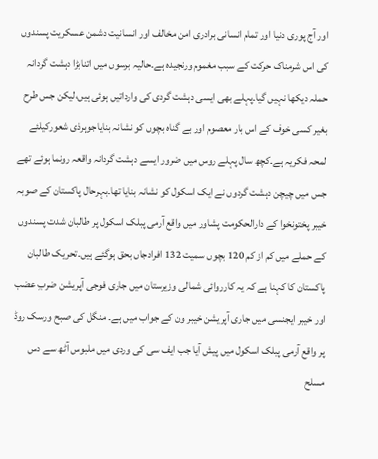اور آج پوری دنیا اور تمام انسانی برادری امن مخالف اور انسانیت دشمن عسکریت پسندوں کی اس شرمناک حرکت کے سبب مغموم ورنجیدہ ہے۔حالیہ برسوں میں اتنابڑا دہشت گردانہ حملہ دیکھا نہیں گیا۔پہلے بھی ایسی دہشت گردی کی وارداتیں ہوئی ہیں،لیکن جس طرح بغیر کسی خوف کے اس بار معصوم اور بے گناہ بچوں کو نشانہ بنایاجوہرذی شعورکیلئے لمحہ فکریہ ہے۔کچھ سال پہلے روس میں ضرور ایسے دہشت گردانہ واقعہ رونما ہوئے تھے جس میں چیچن دہشت گردوں نے ایک اسکول کو نشانہ بنایا تھا۔بہرحال پاکستان کے صوبہ خیبر پختونخوا کے دارالحکومت پشاور میں واقع آرمی پبلک اسکول پر طالبان شدت پسندوں کے حملے میں کم از کم 120 بچوں سمیت 132 افرادجاں بحق ہوگئے ہیں۔تحریک طالبان پاکستان کا کہنا ہے کہ یہ کارروائی شمالی وزیرستان میں جاری فوجی آپریشن ضربِ عضب اور خیبر ایجنسی میں جاری آپریشن خیبر ون کے جواب میں ہے۔ منگل کی صبح ورسک روڈ پر واقع آرمی پبلک اسکول میں پیش آیا جب ایف سی کی وردی میں ملبوس آٹھ سے دس مسلح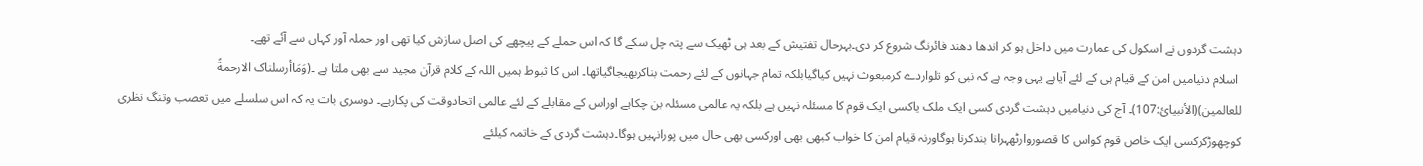دہشت گردوں نے اسکول کی عمارت میں داخل ہو کر اندھا دھند فائرنگ شروع کر دی۔بہرحال تفتیش کے بعد ہی ٹھیک سے پتہ چل سکے گا کہ اس حملے کے پیچھے کی اصل سازش کیا تھی اور حملہ آور کہاں سے آئے تھے۔
 اسلام دنیامیں امن کے قیام ہی کے لئے آیاہے یہی وجہ ہے کہ نبی کو تلواردے کرمبعوث نہیں کیاگیابلکہ تمام جہانوں کے لئے رحمت بناکربھیجاگیاتھا۔ اس کا ثبوط ہمیں اللہ کے کلام قرآن مجید سے بھی ملتا ہے ۔(وَمَاأرسلناک الارحمةً للعالمین)(الأنبیائ:107)۔ آج کی دنیامیں دہشت گردی کسی ایک ملک یاکسی ایک قوم کا مسئلہ نہیں ہے بلکہ یہ عالمی مسئلہ بن چکاہے اوراس کے مقابلے کے لئے عالمی اتحادوقت کی پکارہے۔ دوسری بات یہ کہ اس سلسلے میں تعصب وتنگ نظری کوچھوڑکرکسی ایک خاص قوم کواس کا قصوروارٹھہرانا بندکرنا ہوگاورنہ قیام امن کا خواب کبھی بھی اورکسی بھی حال میں پورانہیں ہوگا۔دہشت گردی کے خاتمہ کیلئے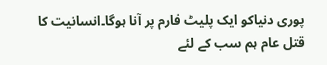پوری دنیاکو ایک پلیٹ فارم پر آنا ہوگا۔انسانیت کا قتل عام ہم سب کے لئے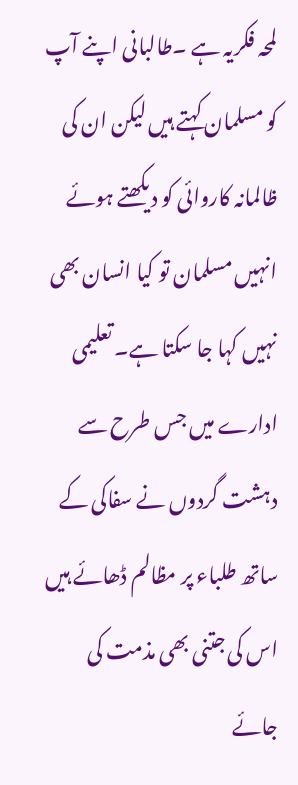لمحہ فکریہ ہے ۔طالبانی اپنے آپ کو مسلمان کہتے ہیں لیکن ان کی ظالمانہ کاروائی کو دیکھتے ہوئے انہیں مسلمان تو کیا انسان بھی نہیں کہا جا سکتا ہے۔ تعلیمی ادارے میں جس طرح سے دہشت گردوں نے سفاکی کے ساتھ طلباء پر مظالم ڈھائے ہیں اس کی جتنی بھی مذمت کی جائے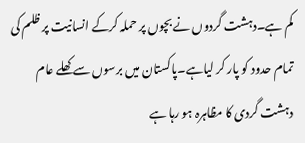کم ہے۔دہشت گردوں نے بچوں پر حملہ کرکے انسانیت پر ظلم کی تمام حدود کو پار کر لیاہے۔پاکستان میں برسوں سے کھلے عام دہشت گردی کا مظاہرہ ہو رہا ہے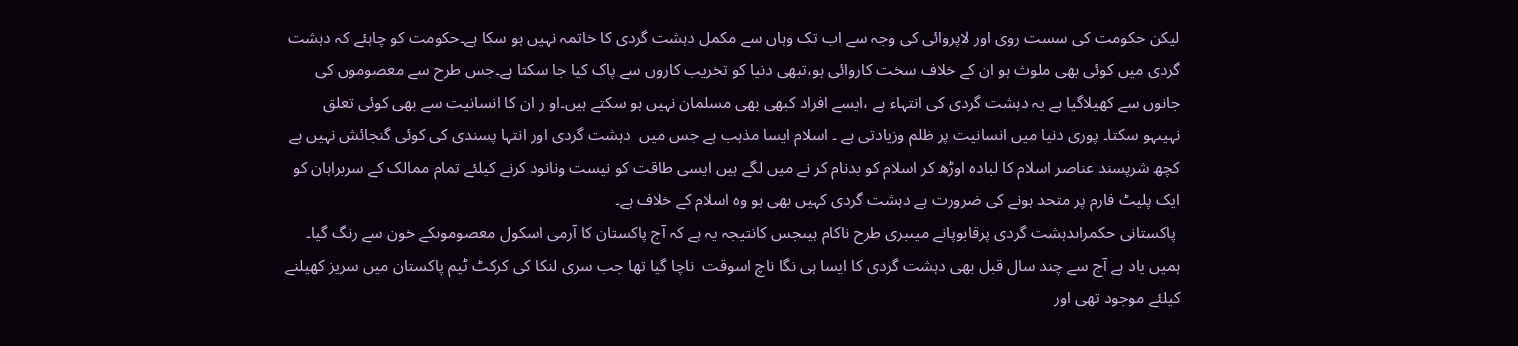لیکن حکومت کی سست روی اور لاپروائی کی وجہ سے اب تک وہاں سے مکمل دہشت گردی کا خاتمہ نہیں ہو سکا ہے۔حکومت کو چاہئے کہ دہشت گردی میں کوئی بھی ملوث ہو ان کے خلاف سخت کاروائی ہو،تبھی دنیا کو تخریب کاروں سے پاک کیا جا سکتا ہے۔جس طرح سے معصوموں کی جانوں سے کھیلاگیا ہے یہ دہشت گردی کی انتہاء ہے ،ایسے افراد کبھی بھی مسلمان نہیں ہو سکتے ہیں۔او ر ان کا انسانیت سے بھی کوئی تعلق نہیںہو سکتا۔ پوری دنیا میں انسانیت پر ظلم وزیادتی ہے ۔ اسلام ایسا مذہب ہے جس میں  دہشت گردی اور انتہا پسندی کی کوئی گنجائش نہیں ہے کچھ شرپسند عناصر اسلام کا لبادہ اوڑھ کر اسلام کو بدنام کر نے میں لگے ہیں ایسی طاقت کو نیست ونانود کرنے کیلئے تمام ممالک کے سربراہان کو ایک پلیٹ فارم پر متحد ہونے کی ضرورت ہے دہشت گردی کہیں بھی ہو وہ اسلام کے خلاف ہے۔
 پاکستانی حکمراںدہشت گردی پرقابوپانے میںبری طرح ناکام ہیںجس کانتیجہ یہ ہے کہ آج پاکستان کا آرمی اسکول معصوموںکے خون سے رنگ گیا۔ ہمیں یاد ہے آج سے چند سال قبل بھی دہشت گردی کا ایسا ہی نگا ناچ اسوقت  ناچا گیا تھا جب سری لنکا کی کرکٹ ٹیم پاکستان میں سریز کھیلنے کیلئے موجود تھی اور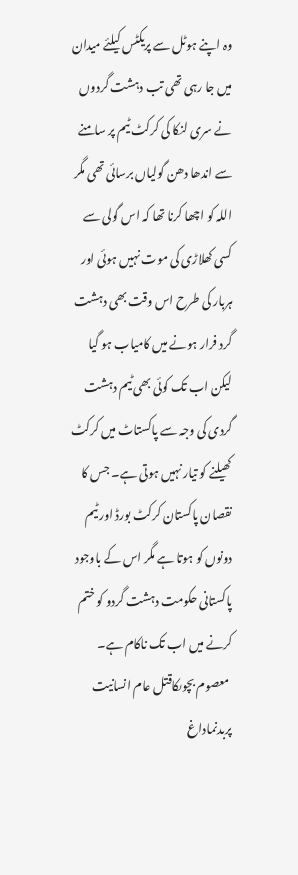وہ اپنے ہوٹل سے پریکٹس کیلئے میدان میں جا رہی تھی تب دہشت گردوں نے سری لنکا کی کرکٹ ٹیم پر سامنے سے اندھا دھن گولیاں برسائی تھی مگر اللہ کو اچھا کرنا تھا کہ اس گولی سے کسی کھلاڑی کی موت نہیں ہوئی اور ہربار کی طرح اس وقت بھی دہشت گرد فرار ہونے میں کامیاب ہو گیا لیکن اب تک کوئی بھی ٹیم دہشت گردی کی وجہ سے پاکستاٹ میں کرکٹ کھیلنے کو تیار نہیں ہوتی ہے۔ جس کا نقصان پاکستان کرکٹ بورڈ اور ٹیم دونوں کو ہوتا ہے مگر اس کے باوجود پاکستانی حکومت دہشت گردو کو ختم کرنے میں اب تک ناکام ہے۔
 معصوم بچوںکاقتل عام انسانیت پربدنماداغ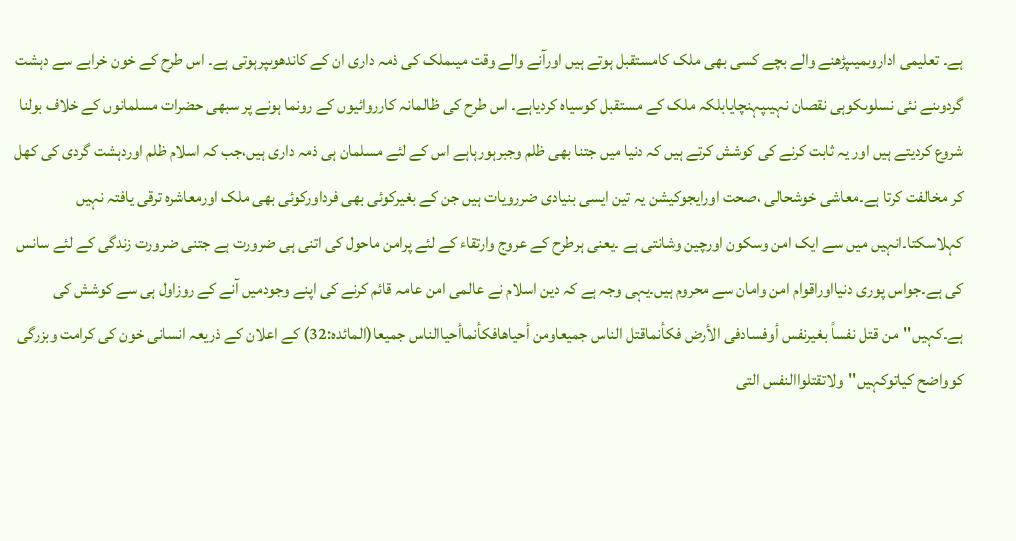ہے۔ تعلیمی اداروںمیںپڑھنے والے بچے کسی بھی ملک کامستقبل ہوتے ہیں اورآنے والے وقت میںملک کی ذمہ داری ان کے کاندھوںپرہوتی ہے۔ اس طرح کے خون خرابے سے دہشت گردوںنے نئی نسلوںکوہی نقصان نہیںپہنچایابلکہ ملک کے مستقبل کوسیاہ کردیاہے۔ اس طرح کی ظالمانہ کارروائیوں کے رونما ہونے پر سبھی حضرات مسلمانوں کے خلاف بولنا شروع کردیتے ہیں اور یہ ثابت کرنے کی کوشش کرتے ہیں کہ دنیا میں جتنا بھی ظلم وجبرہورہاہے اس کے لئے مسلمان ہی ذمہ داری ہیں،جب کہ اسلام ظلم اوردہشت گردی کی کھل کر مخالفت کرتا ہے۔معاشی خوشحالی ،صحت اورایجوکیشن یہ تین ایسی بنیادی ضررویات ہیں جن کے بغیرکوئی بھی فرداورکوئی بھی ملک اورمعاشرہ ترقی یافتہ نہیں کہلاسکتا۔انہیں میں سے ایک امن وسکون اورچین وشانتی ہے ۔یعنی ہرطرح کے عروج وارتقاء کے لئے پرامن ماحول کی اتنی ہی ضرورت ہے جتنی ضرورت زندگی کے لئے سانس کی ہے۔جواس پوری دنیااوراقوام امن وامان سے محروم ہیں۔یہی وجہ ہے کہ دین اسلام نے عالمی امن عامہ قائم کرنے کی اپنے وجودمیں آنے کے روزاول ہی سے کوشش کی ہے۔کہیں''من قتل نفساً بغیرنفس أوفسادفی الأرض فکأنماقتل الناس جمیعاومن أحیاھافکأنماأحیاالناس جمیعا(المائدہ:32) کے اعلان کے ذریعہ انسانی خون کی کرامت وبزرگی کوواضح کیاتوکہیں''ولاتقتلواالنفس التی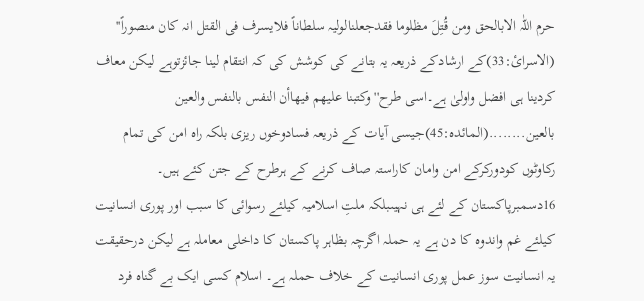حرم اللّٰہ الابالحق ومن قُتِلَ مظلوما فقدجعلنالولیہ سلطاناً فلایسرف فی القتل انہ کان منصوراً'' (الاسرائ:33)کے ارشادکے ذریعہ یہ بتانے کی کوشش کی کہ انتقام لینا جائزتوہے لیکن معاف کردینا ہی افضل واولیٰ ہے۔اسی طرح''وکتبنا علیھم فیھاأن النفس بالنفس والعین بالعین........(المائدہ:45)جیسی آیات کے ذریعہ فسادوخوں ریزی بلکہ راہ امن کی تمام رکاوٹوں کودورکرکے امن وامان کاراستہ صاف کرنے کے ہرطرح کے جتن کئے ہیں۔
16دسمبرپاکستان کے لئے ہی نہیںبلکہ ملتِ اسلامیہ کیلئے رسوائی کا سبب اور پوری انسانیت کیلئے غم واندوہ کا دن ہے یہ حملہ اگرچہ بظاہر پاکستان کا داخلی معاملہ ہے لیکن درحقیقت یہ انسانیت سوز عمل پوری انسانیت کے خلاف حملہ ہے۔ اسلام کسی ایک بے گناہ فرد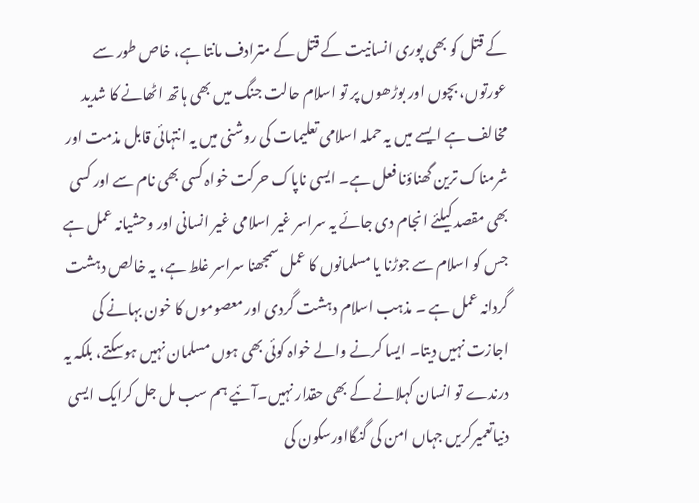کے قتل کو بھی پوری انسانیت کے قتل کے مترادف مانتا ہے، خاص طور سے عورتوں، بچوں اور بوڑھوں پر تو اسلام حالت جنگ میں بھی ہاتھ اٹھانے کا شدید مخالف ہے ایسے میں یہ حملہ اسلامی تعلیمات کی روشنی میں یہ انتہائی قابل مذمت اور شرمناک ترین گھناؤنا فعل ہے۔ ایسی ناپاک حرکت خواہ کسی بھی نام سے اور کسی بھی مقصد کیلئے انجام دی جائے یہ سراسر غیر اسلامی غیر انسانی اور وحشیانہ عمل ہے جس کو اسلام سے جوڑنا یا مسلمانوں کا عمل سمجھنا سراسر غلط ہے، یہ خالص دہشت گردانہ عمل ہے ۔ مذہب اسلام دہشت گردی اور معصوموں کا خون بہانے کی اجازت نہیں دیتا۔ ایسا کرنے والے خواہ کوئی بھی ہوں مسلمان نہیں ہوسکتے، بلکہ یہ درندے تو انسان کہلانے کے بھی حقدار نہیں۔آئیے ہم سب مل جل کرایک ایسی دنیاتعمیرکریں جہاں امن کی گنگااورسکون کی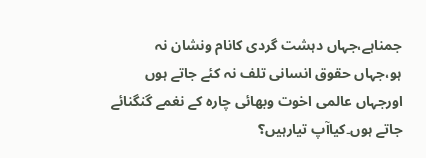جمناہے،جہاں دہشت گردی کانام ونشان نہ ہو،جہاں حقوق انسانی تلف نہ کئے جاتے ہوں اورجہاں عالمی اخوت وبھائی چارہ کے نغمے گنگنائے جاتے ہوں۔کیاآپ تیارہیں؟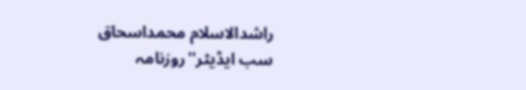راشدالاسلام محمداسحاق
سب ایڈیٹر''روزنامہ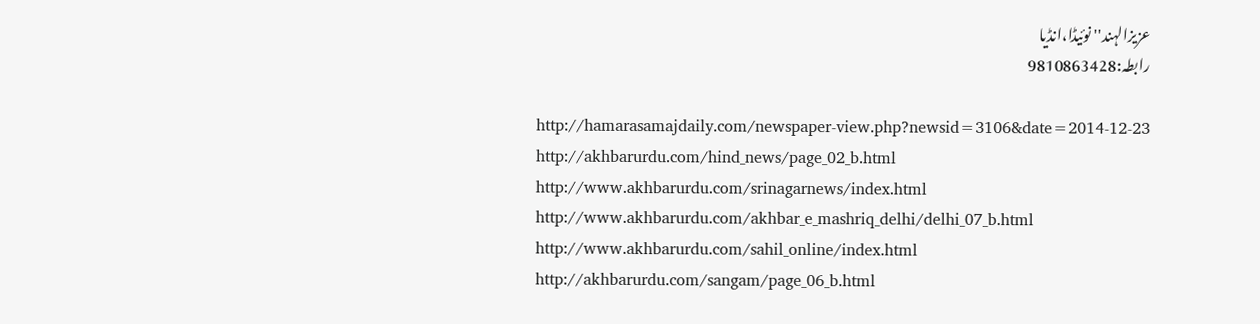عزیزالہند'' نوئیڈا،انڈیا
رابطہ:9810863428

http://hamarasamajdaily.com/newspaper-view.php?newsid=3106&date=2014-12-23
http://akhbarurdu.com/hind_news/page_02_b.html
http://www.akhbarurdu.com/srinagarnews/index.html
http://www.akhbarurdu.com/akhbar_e_mashriq_delhi/delhi_07_b.html
http://www.akhbarurdu.com/sahil_online/index.html
http://akhbarurdu.com/sangam/page_06_b.html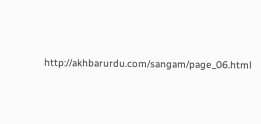http://akhbarurdu.com/sangam/page_06.html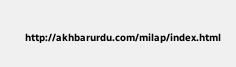http://akhbarurdu.com/milap/index.html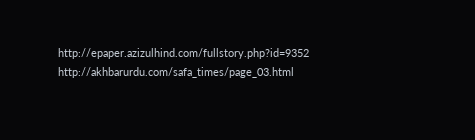http://epaper.azizulhind.com/fullstory.php?id=9352
http://akhbarurdu.com/safa_times/page_03.html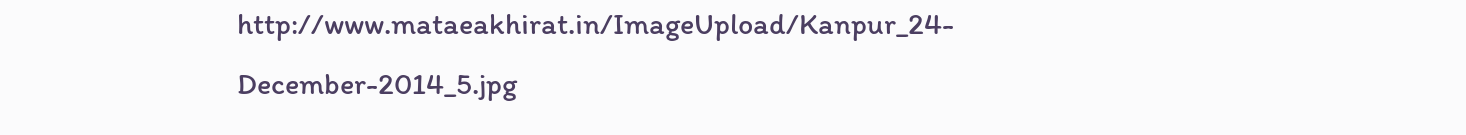http://www.mataeakhirat.in/ImageUpload/Kanpur_24-December-2014_5.jpg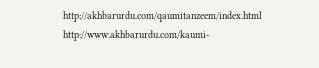http://akhbarurdu.com/qaumitanzeem/index.html
http://www.akhbarurdu.com/kaumi-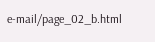e-mail/page_02_b.html